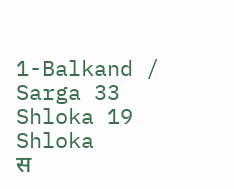1-Balkand / Sarga 33
Shloka 19
Shloka
स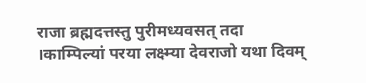राजा ब्रह्मदत्तस्तु पुरीमध्यवसत् तदा ।काम्पिल्यां परया लक्ष्म्या देवराजो यथा दिवम्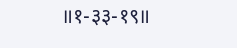॥१-३३-१९॥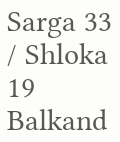Sarga 33 / Shloka 19 Balkand